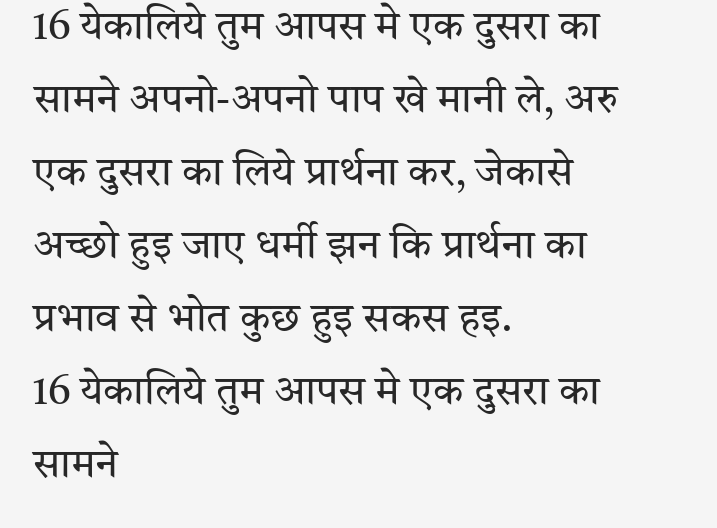16 येकालिये तुम आपस मे एक दुसरा का सामने अपनो-अपनो पाप खे मानी ले, अरु एक दुसरा का लिये प्रार्थना कर, जेकासे अच्छो हुइ जाए धर्मी झन कि प्रार्थना का प्रभाव से भोत कुछ हुइ सकस हइ.
16 येकालिये तुम आपस मे एक दुसरा का सामने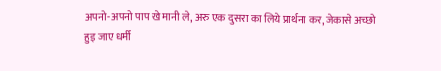अपनो-अपनो पाप खे मानी ले, अरु एक दुसरा का लिये प्रार्थना कर, जेकासे अच्छो हुइ जाए धर्मी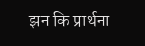झन कि प्रार्थना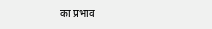का प्रभाव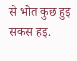से भोत कुछ हुइ सकस हइ.